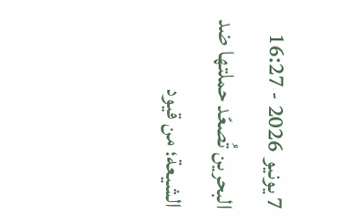7 يونيو 2026 - 16:27
البحرين تُصعّد حملتها ضد الشيعة؛ من قيود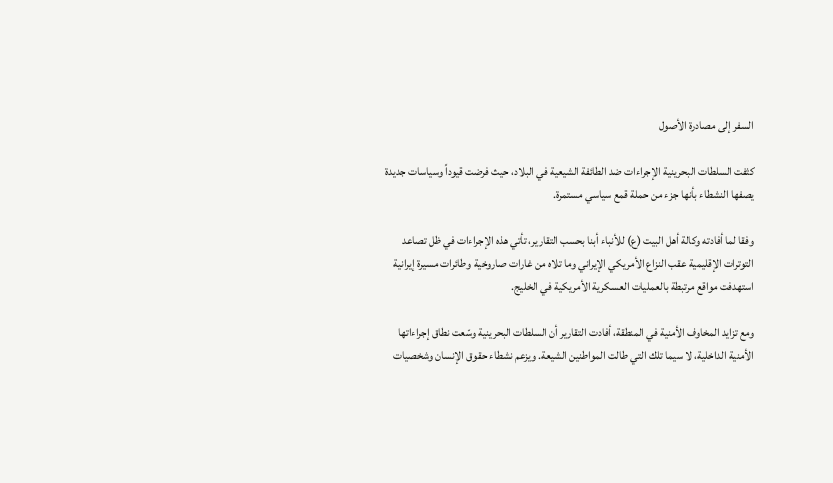السفر إلى مصادرة الأصول

كثفت السلطات البحرينية الإجراءات ضد الطائفة الشيعية في البلاد، حيث فرضت قيوداً وسياسات جديدة يصفها النشطاء بأنها جزء من حملة قمع سياسي مستمرة.

وفقا لما أفادته وكالة أهل البيت (ع) للأنباء أبنا بحسب التقارير، تأتي هذه الإجراءات في ظل تصاعد التوترات الإقليمية عقب النزاع الأمريكي الإيراني وما تلاه من غارات صاروخية وطائرات مسيرة إيرانية استهدفت مواقع مرتبطة بالعمليات العسكرية الأمريكية في الخليج.

ومع تزايد المخاوف الأمنية في المنطقة، أفادت التقارير أن السلطات البحرينية وسّعت نطاق إجراءاتها الأمنية الداخلية، لا سيما تلك التي طالت المواطنين الشيعة. ويزعم نشطاء حقوق الإنسان وشخصيات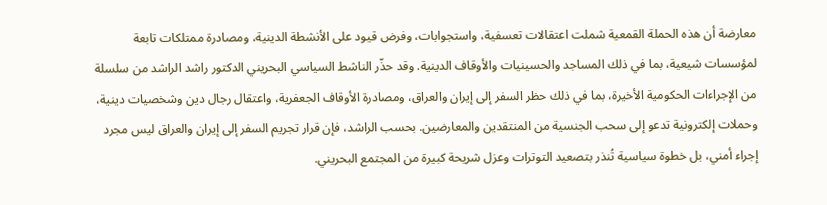معارضة أن هذه الحملة القمعية شملت اعتقالات تعسفية، واستجوابات، وفرض قيود على الأنشطة الدينية، ومصادرة ممتلكات تابعة لمؤسسات شيعية، بما في ذلك المساجد والحسينيات والأوقاف الدينية. وقد حذّر الناشط السياسي البحريني الدكتور راشد الراشد من سلسلة من الإجراءات الحكومية الأخيرة، بما في ذلك حظر السفر إلى إيران والعراق، ومصادرة الأوقاف الجعفرية، واعتقال رجال دين وشخصيات دينية، وحملات إلكترونية تدعو إلى سحب الجنسية من المنتقدين والمعارضين. بحسب الراشد، فإن قرار تجريم السفر إلى إيران والعراق ليس مجرد إجراء أمني، بل خطوة سياسية تُنذر بتصعيد التوترات وعزل شريحة كبيرة من المجتمع البحريني.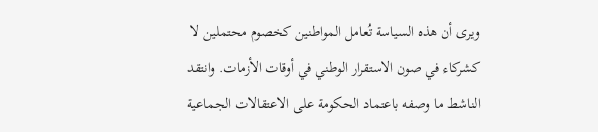ويرى أن هذه السياسة تُعامل المواطنين كخصوم محتملين لا كشركاء في صون الاستقرار الوطني في أوقات الأزمات. وانتقد الناشط ما وصفه باعتماد الحكومة على الاعتقالات الجماعية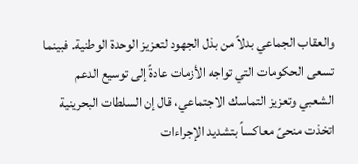والعقاب الجماعي بدلاً من بذل الجهود لتعزيز الوحدة الوطنية. فبينما تسعى الحكومات التي تواجه الأزمات عادةً إلى توسيع الدعم الشعبي وتعزيز التماسك الاجتماعي، قال إن السلطات البحرينية اتخذت منحىً معاكساً بتشديد الإجراءات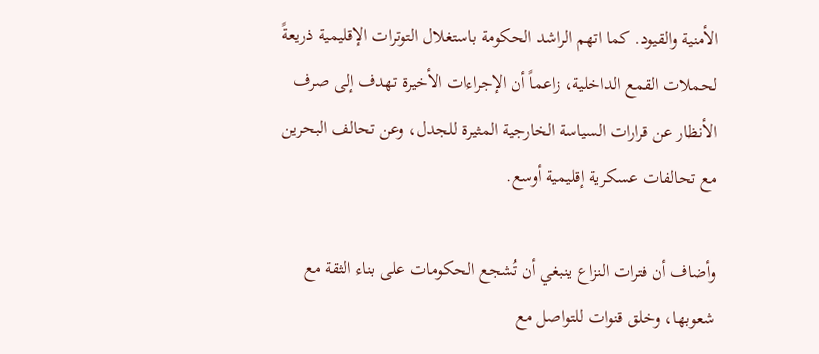الأمنية والقيود. كما اتهم الراشد الحكومة باستغلال التوترات الإقليمية ذريعةً لحملات القمع الداخلية، زاعماً أن الإجراءات الأخيرة تهدف إلى صرف الأنظار عن قرارات السياسة الخارجية المثيرة للجدل، وعن تحالف البحرين مع تحالفات عسكرية إقليمية أوسع.

وأضاف أن فترات النزاع ينبغي أن تُشجع الحكومات على بناء الثقة مع شعوبها، وخلق قنوات للتواصل مع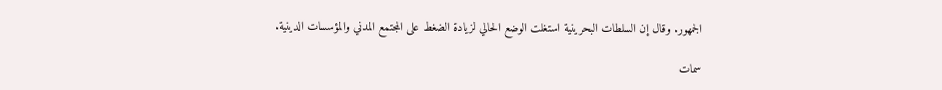الجمهور. وقال إن السلطات البحرينية استغلت الوضع الحالي لزيادة الضغط على المجتمع المدني والمؤسسات الدينية.

سمات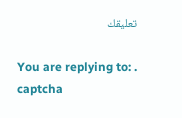تعليقك

You are replying to: .
captcha